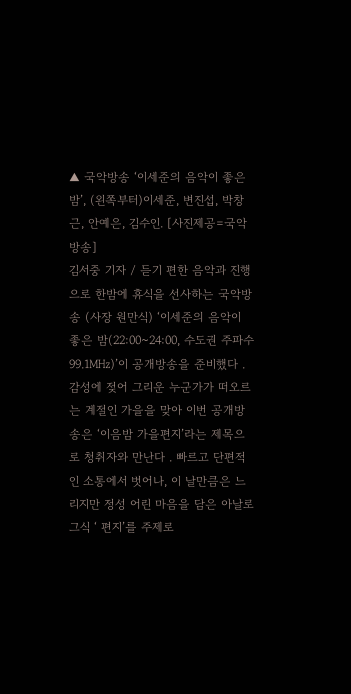▲ 국악방송 ‘이세준의 음악이 좋은 밤’, (왼쪽부터)이세준, 변진섭, 박창근, 안예은, 김수인. [사진제공=국악방송]
김서중 기자 / 듣기 편한 음악과 진행으로 한밤에 휴식을 선사하는 국악방송 (사장 원만식) ‘이세준의 음악이 좋은 밤(22:00~24:00, 수도권 주파수 99.1㎒)’이 공개방송을 준비했다 .
감성에 젖어 그리운 누군가가 떠오르는 계절인 가을을 맞아 이번 공개방송은 ‘이음밤 가을편지’라는 제목으로 청취자와 만난다 . 빠르고 단편적인 소통에서 벗어나, 이 날만큼은 느리지만 정성 어린 마음을 담은 아날로그식 ‘ 편지’를 주제로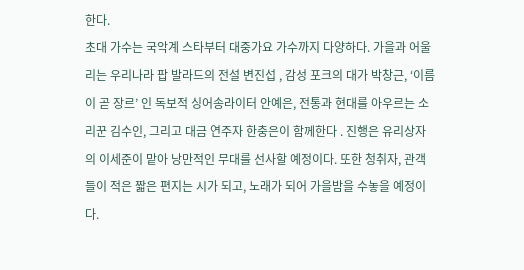한다.
초대 가수는 국악계 스타부터 대중가요 가수까지 다양하다. 가을과 어울리는 우리나라 팝 발라드의 전설 변진섭 , 감성 포크의 대가 박창근, ‘이름이 곧 장르’ 인 독보적 싱어송라이터 안예은, 전통과 현대를 아우르는 소리꾼 김수인, 그리고 대금 연주자 한충은이 함께한다 . 진행은 유리상자의 이세준이 맡아 낭만적인 무대를 선사할 예정이다. 또한 청취자, 관객들이 적은 짧은 편지는 시가 되고, 노래가 되어 가을밤을 수놓을 예정이다.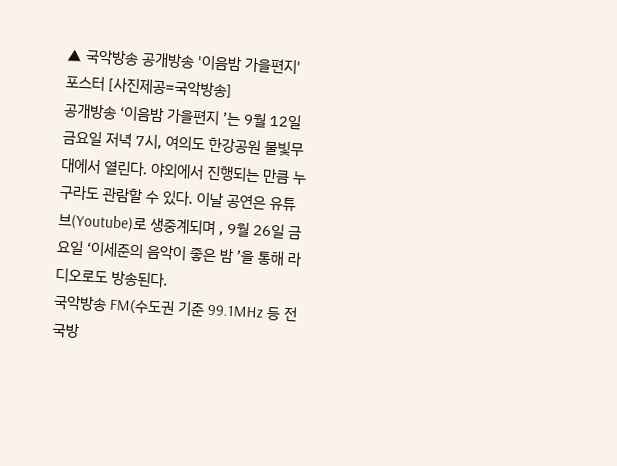▲ 국악방송 공개방송 '이음밤 가을편지' 포스터 [사진제공=국악방송]
공개방송 ‘이음밤 가을편지 ’는 9월 12일 금요일 저녁 7시, 여의도 한강공원 물빛무대에서 열린다. 야외에서 진행되는 만큼 누구라도 관람할 수 있다. 이날 공연은 유튜브(Youtube)로 생중계되며 , 9월 26일 금요일 ‘이세준의 음악이 좋은 밤 ’을 통해 라디오로도 방송된다.
국악방송 FM(수도권 기준 99.1MHz 등 전국방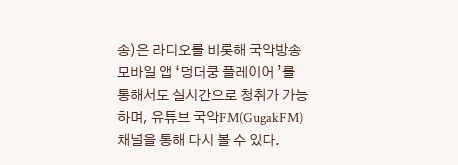송)은 라디오를 비롯해 국악방송 모바일 앱 ‘덩더쿵 플레이어 ’를 통해서도 실시간으로 청취가 가능하며, 유튜브 국악FM(GugakFM) 채널을 통해 다시 볼 수 있다.